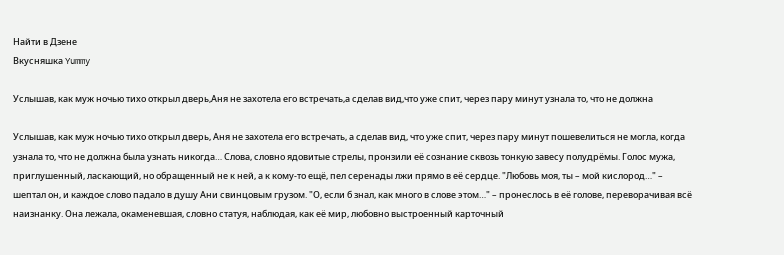Найти в Дзене
Вкусняшка Yummy

Услышав, как муж ночью тихо открыл дверь,Аня не захотела его встречать,а сделав вид,что уже спит, через пару минут узнала то, что не должна

Услышав, как муж ночью тихо открыл дверь, Аня не захотела его встречать, а сделав вид, что уже спит, через пару минут пошевелиться не могла, когда узнала то, что не должна была узнать никогда… Слова, словно ядовитые стрелы, пронзили её сознание сквозь тонкую завесу полудрёмы. Голос мужа, приглушенный, ласкающий, но обращенный не к ней, а к кому-то ещё, пел серенады лжи прямо в её сердце. "Любовь моя, ты – мой кислород…" – шептал он, и каждое слово падало в душу Ани свинцовым грузом. "О, если б знал, как много в слове этом…" – пронеслось в её голове, переворачивая всё наизнанку. Она лежала, окаменевшая, словно статуя, наблюдая, как её мир, любовно выстроенный карточный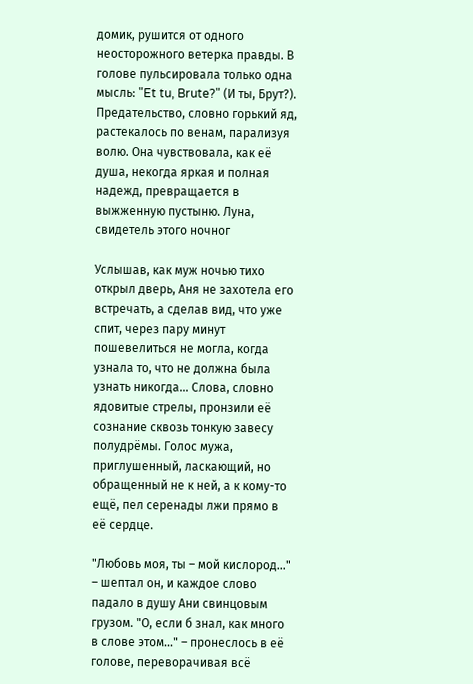домик, рушится от одного неосторожного ветерка правды. В голове пульсировала только одна мысль: "Et tu, Brute?" (И ты, Брут?). Предательство, словно горький яд, растекалось по венам, парализуя волю. Она чувствовала, как её душа, некогда яркая и полная надежд, превращается в выжженную пустыню. Луна, свидетель этого ночног

Услышав, как муж ночью тихо открыл дверь, Аня не захотела его встречать, а сделав вид, что уже спит, через пару минут пошевелиться не могла, когда узнала то, что не должна была узнать никогда… Слова, словно ядовитые стрелы, пронзили её сознание сквозь тонкую завесу полудрёмы. Голос мужа, приглушенный, ласкающий, но обращенный не к ней, а к кому-то ещё, пел серенады лжи прямо в её сердце.

"Любовь моя, ты – мой кислород…" – шептал он, и каждое слово падало в душу Ани свинцовым грузом. "О, если б знал, как много в слове этом…" – пронеслось в её голове, переворачивая всё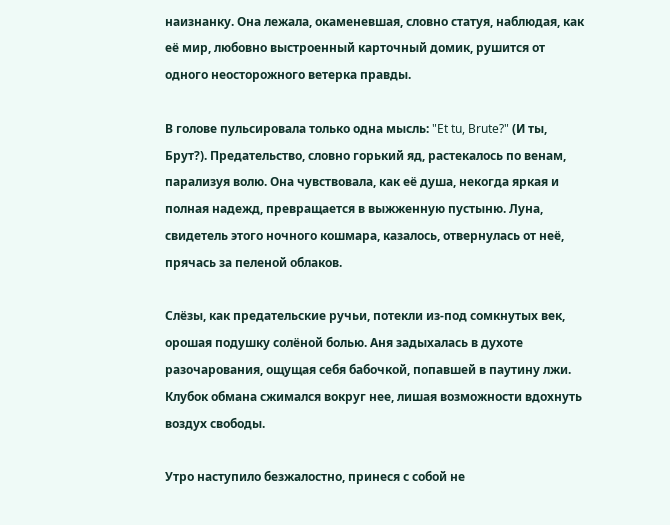наизнанку. Она лежала, окаменевшая, словно статуя, наблюдая, как её мир, любовно выстроенный карточный домик, рушится от одного неосторожного ветерка правды.

В голове пульсировала только одна мысль: "Et tu, Brute?" (И ты, Брут?). Предательство, словно горький яд, растекалось по венам, парализуя волю. Она чувствовала, как её душа, некогда яркая и полная надежд, превращается в выжженную пустыню. Луна, свидетель этого ночного кошмара, казалось, отвернулась от неё, прячась за пеленой облаков.

Слёзы, как предательские ручьи, потекли из-под сомкнутых век, орошая подушку солёной болью. Аня задыхалась в духоте разочарования, ощущая себя бабочкой, попавшей в паутину лжи. Клубок обмана сжимался вокруг нее, лишая возможности вдохнуть воздух свободы.

Утро наступило безжалостно, принеся с собой не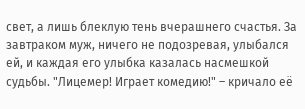свет, а лишь блеклую тень вчерашнего счастья. За завтраком муж, ничего не подозревая, улыбался ей, и каждая его улыбка казалась насмешкой судьбы. "Лицемер! Играет комедию!" – кричало её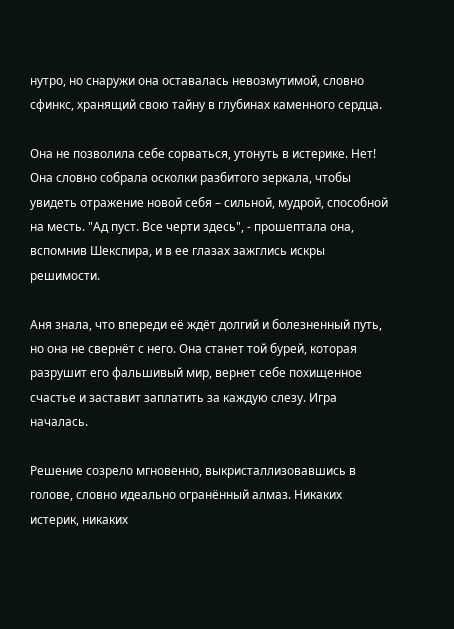нутро, но снаружи она оставалась невозмутимой, словно сфинкс, хранящий свою тайну в глубинах каменного сердца.

Она не позволила себе сорваться, утонуть в истерике. Нет! Она словно собрала осколки разбитого зеркала, чтобы увидеть отражение новой себя – сильной, мудрой, способной на месть. "Ад пуст. Все черти здесь", - прошептала она, вспомнив Шекспира, и в ее глазах зажглись искры решимости.

Аня знала, что впереди её ждёт долгий и болезненный путь, но она не свернёт с него. Она станет той бурей, которая разрушит его фальшивый мир, вернет себе похищенное счастье и заставит заплатить за каждую слезу. Игра началась.

Решение созрело мгновенно, выкристаллизовавшись в голове, словно идеально огранённый алмаз. Никаких истерик, никаких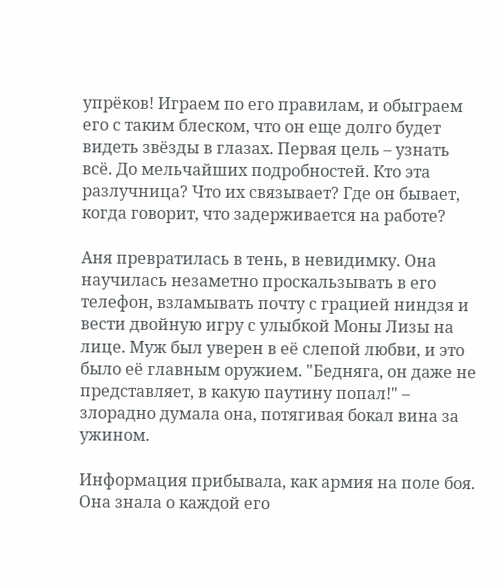упрёков! Играем по его правилам, и обыграем его с таким блеском, что он еще долго будет видеть звёзды в глазах. Первая цель – узнать всё. До мельчайших подробностей. Кто эта разлучница? Что их связывает? Где он бывает, когда говорит, что задерживается на работе?

Аня превратилась в тень, в невидимку. Она научилась незаметно проскальзывать в его телефон, взламывать почту с грацией ниндзя и вести двойную игру с улыбкой Моны Лизы на лице. Муж был уверен в её слепой любви, и это было её главным оружием. "Бедняга, он даже не представляет, в какую паутину попал!" – злорадно думала она, потягивая бокал вина за ужином.

Информация прибывала, как армия на поле боя. Она знала о каждой его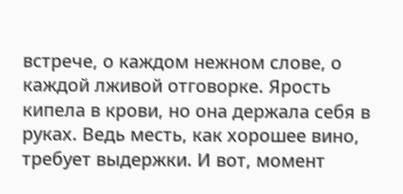встрече, о каждом нежном слове, о каждой лживой отговорке. Ярость кипела в крови, но она держала себя в руках. Ведь месть, как хорошее вино, требует выдержки. И вот, момент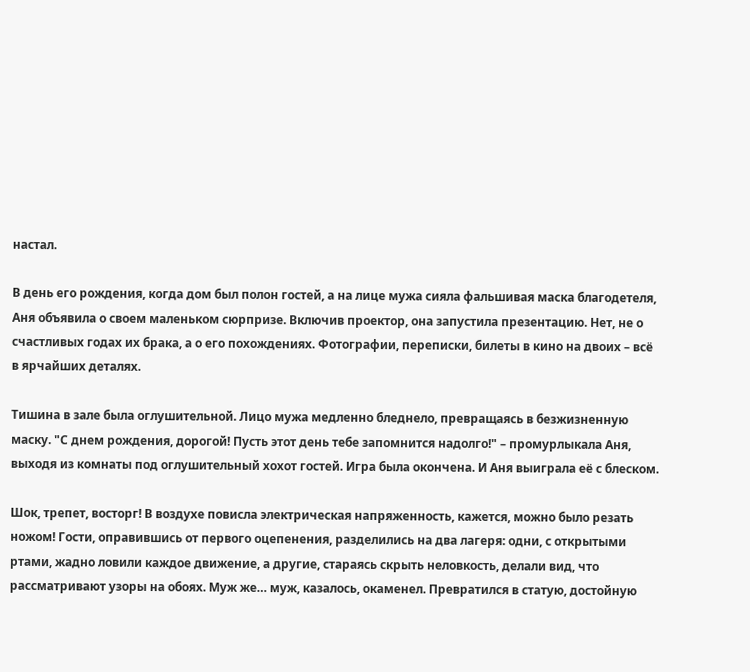настал.

В день его рождения, когда дом был полон гостей, а на лице мужа сияла фальшивая маска благодетеля, Аня объявила о своем маленьком сюрпризе. Включив проектор, она запустила презентацию. Нет, не о счастливых годах их брака, а о его похождениях. Фотографии, переписки, билеты в кино на двоих – всё в ярчайших деталях.

Тишина в зале была оглушительной. Лицо мужа медленно бледнело, превращаясь в безжизненную маску. "С днем рождения, дорогой! Пусть этот день тебе запомнится надолго!" – промурлыкала Аня, выходя из комнаты под оглушительный хохот гостей. Игра была окончена. И Аня выиграла её с блеском.

Шок, трепет, восторг! В воздухе повисла электрическая напряженность, кажется, можно было резать ножом! Гости, оправившись от первого оцепенения, разделились на два лагеря: одни, с открытыми ртами, жадно ловили каждое движение, а другие, стараясь скрыть неловкость, делали вид, что рассматривают узоры на обоях. Муж же… муж, казалось, окаменел. Превратился в статую, достойную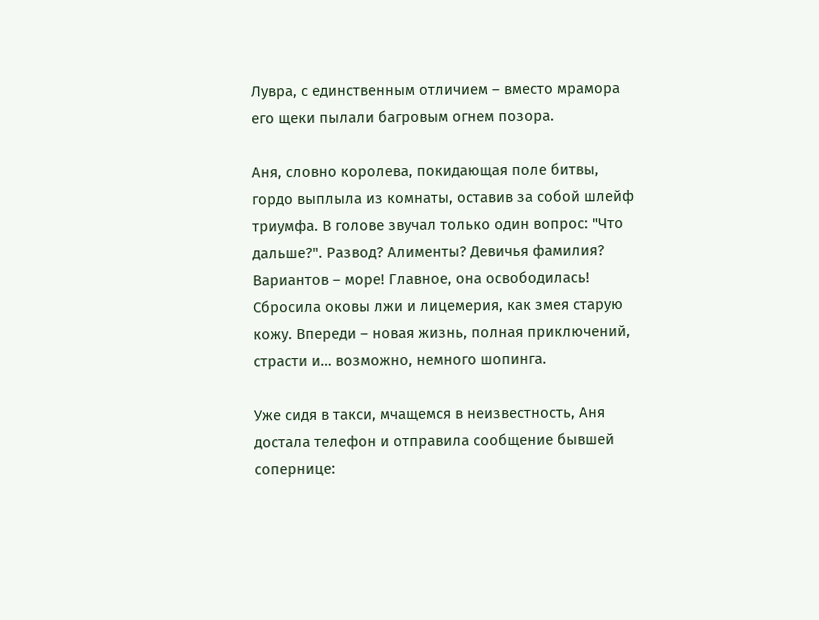Лувра, с единственным отличием – вместо мрамора его щеки пылали багровым огнем позора.

Аня, словно королева, покидающая поле битвы, гордо выплыла из комнаты, оставив за собой шлейф триумфа. В голове звучал только один вопрос: "Что дальше?". Развод? Алименты? Девичья фамилия? Вариантов – море! Главное, она освободилась! Сбросила оковы лжи и лицемерия, как змея старую кожу. Впереди – новая жизнь, полная приключений, страсти и… возможно, немного шопинга.

Уже сидя в такси, мчащемся в неизвестность, Аня достала телефон и отправила сообщение бывшей сопернице: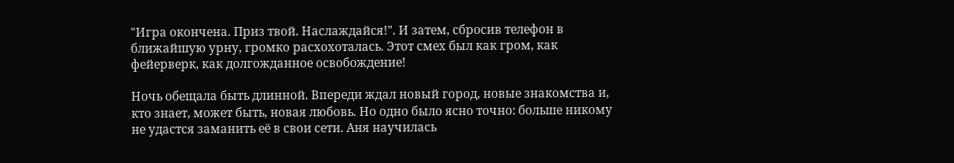"Игра окончена. Приз твой. Наслаждайся!". И затем, сбросив телефон в ближайшую урну, громко расхохоталась. Этот смех был как гром, как фейерверк, как долгожданное освобождение!

Ночь обещала быть длинной. Впереди ждал новый город, новые знакомства и, кто знает, может быть, новая любовь. Но одно было ясно точно: больше никому не удастся заманить её в свои сети. Аня научилась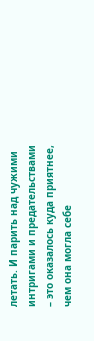летать. И парить над чужими интригами и предательствами – это оказалось куда приятнее, чем она могла себе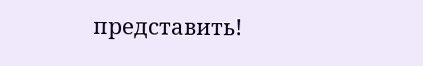представить!